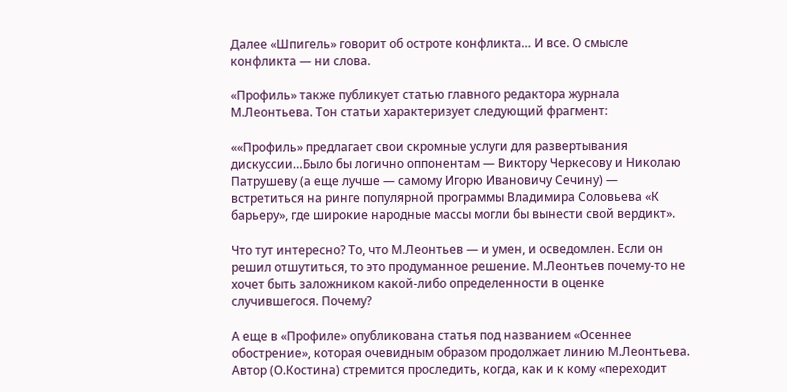Далее «Шпигель» говорит об остроте конфликта… И все. О смысле конфликта — ни слова.

«Профиль» также публикует статью главного редактора журнала М.Леонтьева. Тон статьи характеризует следующий фрагмент:

««Профиль» предлагает свои скромные услуги для развертывания дискуссии…Было бы логично оппонентам — Виктору Черкесову и Николаю Патрушеву (а еще лучше — самому Игорю Ивановичу Сечину) — встретиться на ринге популярной программы Владимира Соловьева «К барьеру», где широкие народные массы могли бы вынести свой вердикт».

Что тут интересно? То, что М.Леонтьев — и умен, и осведомлен. Если он решил отшутиться, то это продуманное решение. М.Леонтьев почему-то не хочет быть заложником какой-либо определенности в оценке случившегося. Почему?

А еще в «Профиле» опубликована статья под названием «Осеннее обострение», которая очевидным образом продолжает линию М.Леонтьева. Автор (О.Костина) стремится проследить, когда, как и к кому «переходит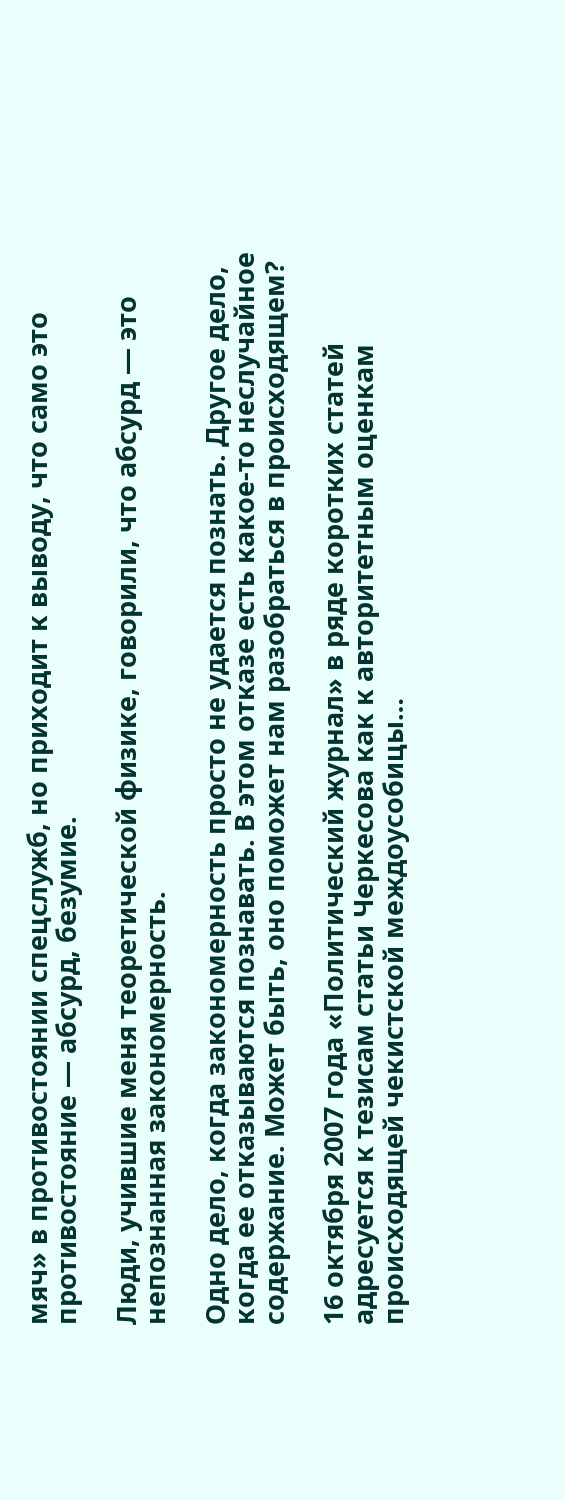мяч» в противостоянии спецслужб, но приходит к выводу, что само это противостояние — абсурд, безумие.

Люди, учившие меня теоретической физике, говорили, что абсурд — это непознанная закономерность.

Одно дело, когда закономерность просто не удается познать. Другое дело, когда ее отказываются познавать. В этом отказе есть какое-то неслучайное содержание. Может быть, оно поможет нам разобраться в происходящем?

16 октября 2007 года «Политический журнал» в ряде коротких статей адресуется к тезисам статьи Черкесова как к авторитетным оценкам происходящей чекистской междоусобицы…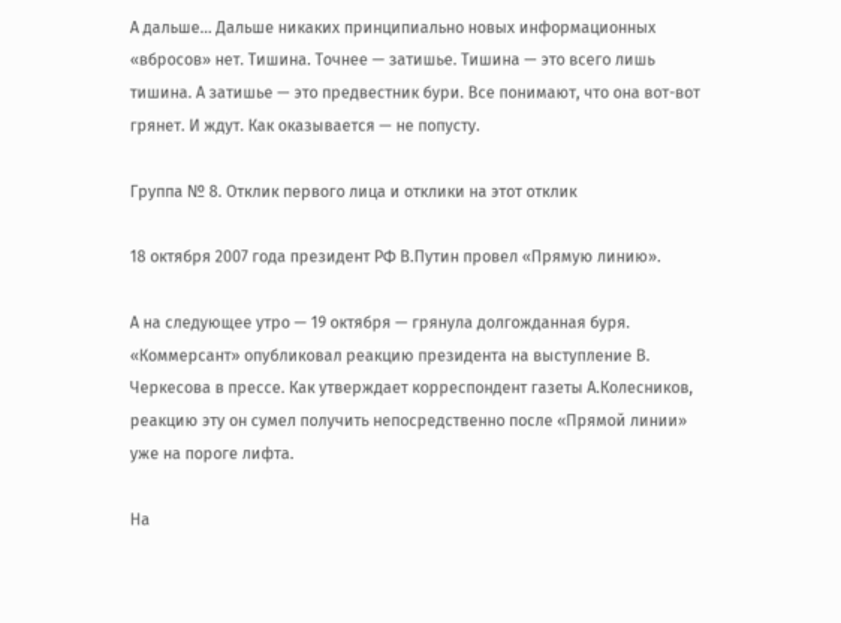А дальше… Дальше никаких принципиально новых информационных «вбросов» нет. Тишина. Точнее — затишье. Тишина — это всего лишь тишина. А затишье — это предвестник бури. Все понимают, что она вот-вот грянет. И ждут. Как оказывается — не попусту.

Группа № 8. Отклик первого лица и отклики на этот отклик

18 октября 2007 года президент РФ В.Путин провел «Прямую линию».

А на следующее утро — 19 октября — грянула долгожданная буря. «Коммерсант» опубликовал реакцию президента на выступление В. Черкесова в прессе. Как утверждает корреспондент газеты А.Колесников, реакцию эту он сумел получить непосредственно после «Прямой линии» уже на пороге лифта.

На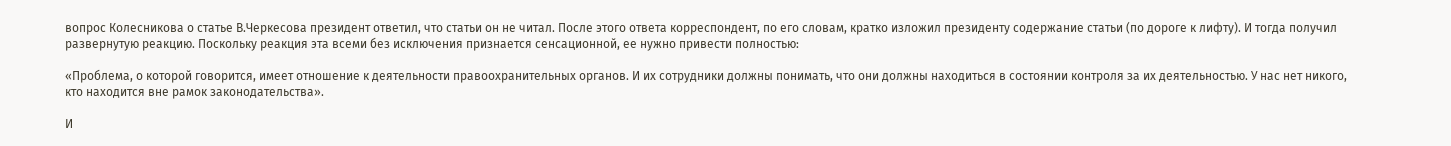вопрос Колесникова о статье В.Черкесова президент ответил, что статьи он не читал. После этого ответа корреспондент, по его словам, кратко изложил президенту содержание статьи (по дороге к лифту). И тогда получил развернутую реакцию. Поскольку реакция эта всеми без исключения признается сенсационной, ее нужно привести полностью:

«Проблема, о которой говорится, имеет отношение к деятельности правоохранительных органов. И их сотрудники должны понимать, что они должны находиться в состоянии контроля за их деятельностью. У нас нет никого, кто находится вне рамок законодательства».

И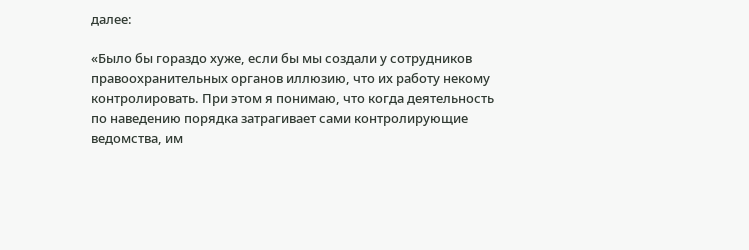далее:

«Было бы гораздо хуже, если бы мы создали у сотрудников правоохранительных органов иллюзию, что их работу некому контролировать. При этом я понимаю, что когда деятельность по наведению порядка затрагивает сами контролирующие ведомства, им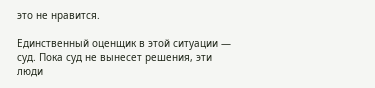это не нравится.

Единственный оценщик в этой ситуации — суд. Пока суд не вынесет решения, эти люди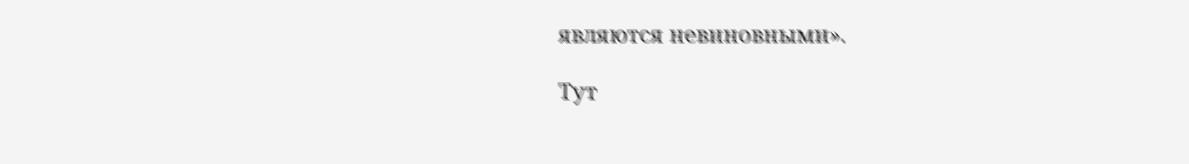являются невиновными».

Тут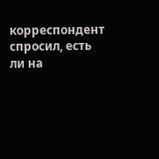корреспондент спросил, есть ли на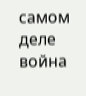самом деле война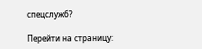спецслужб?

Перейти на страницу: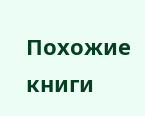Похожие книги